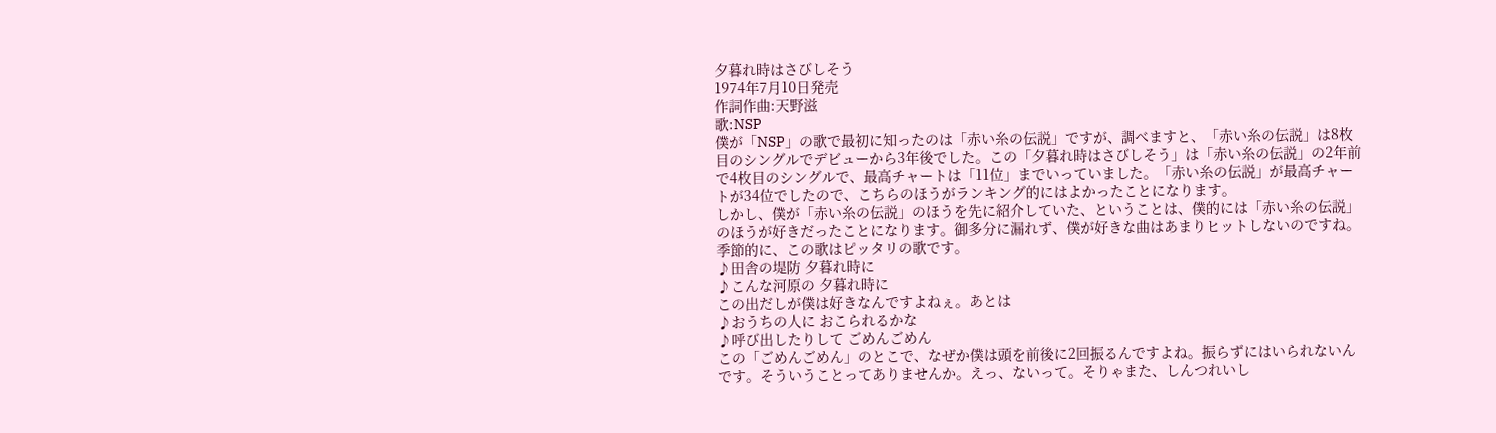夕暮れ時はさびしそう
1974年7月10日発売
作詞作曲:天野滋
歌:NSP
僕が「NSP」の歌で最初に知ったのは「赤い糸の伝説」ですが、調べますと、「赤い糸の伝説」は8枚目のシングルでデビューから3年後でした。この「夕暮れ時はさびしそう」は「赤い糸の伝説」の2年前で4枚目のシングルで、最高チャートは「11位」までいっていました。「赤い糸の伝説」が最高チャートが34位でしたので、こちらのほうがランキング的にはよかったことになります。
しかし、僕が「赤い糸の伝説」のほうを先に紹介していた、ということは、僕的には「赤い糸の伝説」のほうが好きだったことになります。御多分に漏れず、僕が好きな曲はあまりヒットしないのですね。
季節的に、この歌はピッタリの歌です。
♪田舎の堤防 夕暮れ時に
♪こんな河原の 夕暮れ時に
この出だしが僕は好きなんですよねぇ。あとは
♪おうちの人に おこられるかな
♪呼び出したりして ごめんごめん
この「ごめんごめん」のとこで、なぜか僕は頭を前後に2回振るんですよね。振らずにはいられないんです。そういうことってありませんか。えっ、ないって。そりゃまた、しんつれいし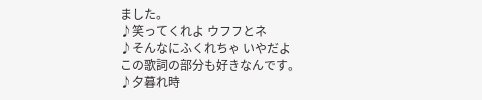ました。
♪笑ってくれよ ウフフとネ
♪そんなにふくれちゃ いやだよ
この歌詞の部分も好きなんです。
♪夕暮れ時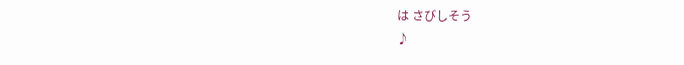は さびしそう
♪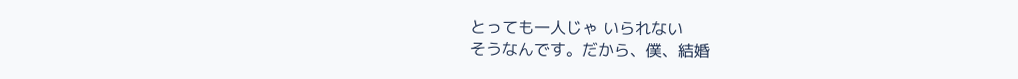とっても一人じゃ いられない
そうなんです。だから、僕、結婚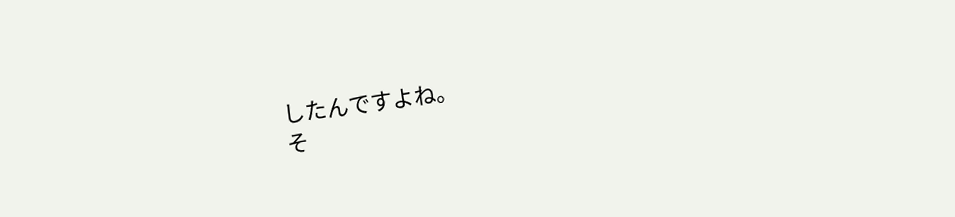したんですよね。
そ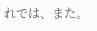れでは、また。